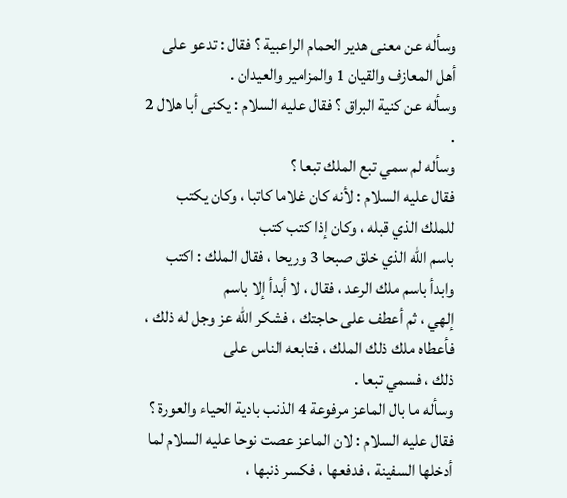وسأله عن معنى هدير الحمام الراعبية ؟ فقال : تدعو على أهل المعازف والقيان 1 والمزامير والعيدان .
وسأله عن كنية البراق ؟ فقال عليه السلام : يكنى أبا هلال 2 .
وسأله لم سمي تبع الملك تبعا ؟
فقال عليه السلام : لأنه كان غلاما كاتبا ، وكان يكتب للملك الذي قبله ، وكان إذا كتب كتب
باسم الله الذي خلق صبحا 3 وريحا ، فقال الملك : اكتب وابدأ باسم ملك الرعد ، فقال ، لا أبدأ إلا باسم
إلهي ، ثم أعطف على حاجتك ، فشكر الله عز وجل له ذلك ، فأعطاه ملك ذلك الملك ، فتابعه الناس على
ذلك ، فسمي تبعا .
وسأله ما بال الماعز مرفوعة 4 الذنب بادية الحياء والعورة ؟
فقال عليه السلام : لان الماعز عصت نوحا عليه السلام لما أدخلها السفينة ، فدفعها ، فكسر ذنبها ،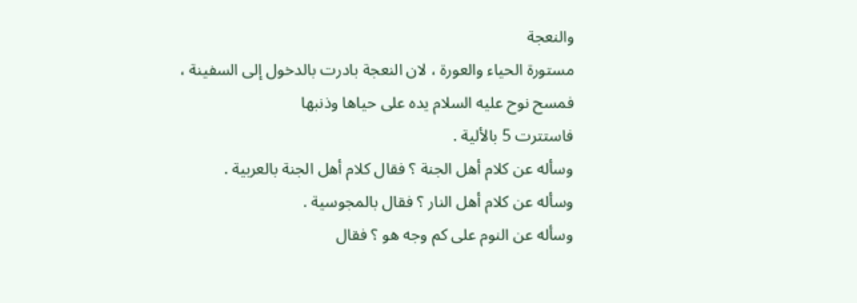والنعجة
مستورة الحياء والعورة ، لان النعجة بادرت بالدخول إلى السفينة ، فمسح نوح عليه السلام يده على حياها وذنبها
فاستترت 5 بالألية .
وسأله عن كلام أهل الجنة ؟ فقال كلام أهل الجنة بالعربية .
وسأله عن كلام أهل النار ؟ فقال بالمجوسية .
وسأله عن النوم على كم وجه هو ؟ فقال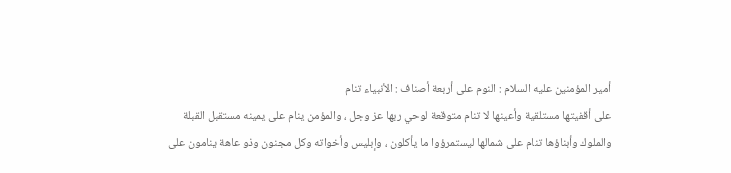أمير المؤمنين عليه السلام : النوم على أربعة أصناف : الأنبياء تنام
على أقفيتها مستلقية وأعينها لا تنام متوقعة لوحي ربها عز وجل ، والمؤمن ينام على يمينه مستقبل القبلة
والملوك وأبناؤها تنام على شمالها ليستمرؤوا ما يأكلون ، وإبليس وأخواته وكل مجنون وذو عاهة ينامون على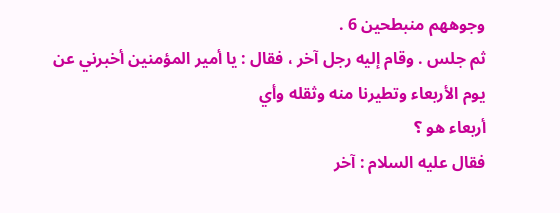وجوههم منبطحين 6 .
ثم جلس . وقام إليه رجل آخر ، فقال : يا أمير المؤمنين أخبرني عن يوم الأربعاء وتطيرنا منه وثقله وأي
أربعاء هو ؟
فقال عليه السلام : آخر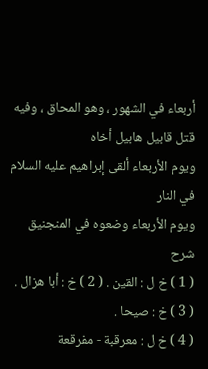أربعاء في الشهور ، وهو المحاق ، وفيه قتل قابيل هابيل أخاه
ويوم الأربعاء ألقى إبراهيم عليه السلام في النار
ويوم الأربعاء وضعوه في المنجنيق
شرح
( 1 ) خ ل : القين . ( 2 ) خ : أبا هزال . ( 3 ) خ : صيحا .
( 4 ) خ ل : معرقبة - مفرقعة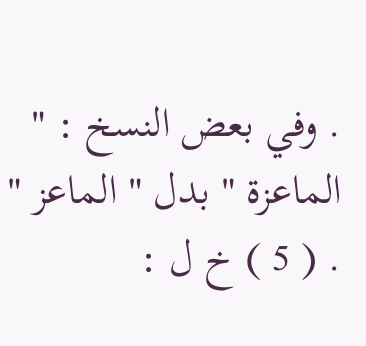. وفي بعض النسخ : " الماعزة " بدل " الماعز " . ( 5 ) خ ل :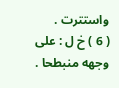واستترت .
( 6 ) خ ل : على وجهه منبطحا .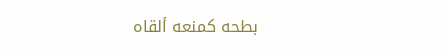بطحه كمنعه ألقاه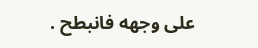على وجهه فانبطح .